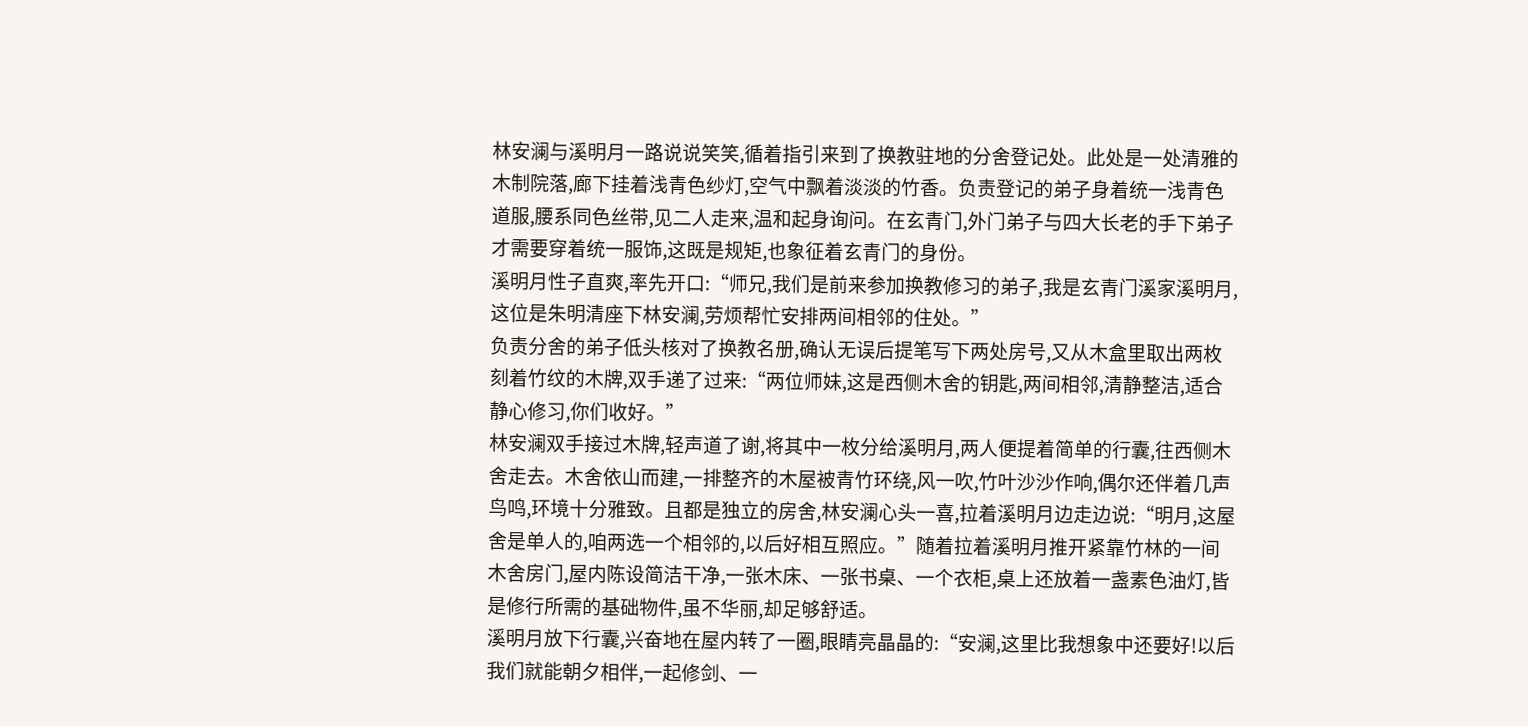林安澜与溪明月一路说说笑笑,循着指引来到了换教驻地的分舍登记处。此处是一处清雅的木制院落,廊下挂着浅青色纱灯,空气中飘着淡淡的竹香。负责登记的弟子身着统一浅青色道服,腰系同色丝带,见二人走来,温和起身询问。在玄青门,外门弟子与四大长老的手下弟子才需要穿着统一服饰,这既是规矩,也象征着玄青门的身份。
溪明月性子直爽,率先开口:“师兄,我们是前来参加换教修习的弟子,我是玄青门溪家溪明月,这位是朱明清座下林安澜,劳烦帮忙安排两间相邻的住处。”
负责分舍的弟子低头核对了换教名册,确认无误后提笔写下两处房号,又从木盒里取出两枚刻着竹纹的木牌,双手递了过来:“两位师妹,这是西侧木舍的钥匙,两间相邻,清静整洁,适合静心修习,你们收好。”
林安澜双手接过木牌,轻声道了谢,将其中一枚分给溪明月,两人便提着简单的行囊,往西侧木舍走去。木舍依山而建,一排整齐的木屋被青竹环绕,风一吹,竹叶沙沙作响,偶尔还伴着几声鸟鸣,环境十分雅致。且都是独立的房舍,林安澜心头一喜,拉着溪明月边走边说:“明月,这屋舍是单人的,咱两选一个相邻的,以后好相互照应。”随着拉着溪明月推开紧靠竹林的一间木舍房门,屋内陈设简洁干净,一张木床、一张书桌、一个衣柜,桌上还放着一盏素色油灯,皆是修行所需的基础物件,虽不华丽,却足够舒适。
溪明月放下行囊,兴奋地在屋内转了一圈,眼睛亮晶晶的:“安澜,这里比我想象中还要好!以后我们就能朝夕相伴,一起修剑、一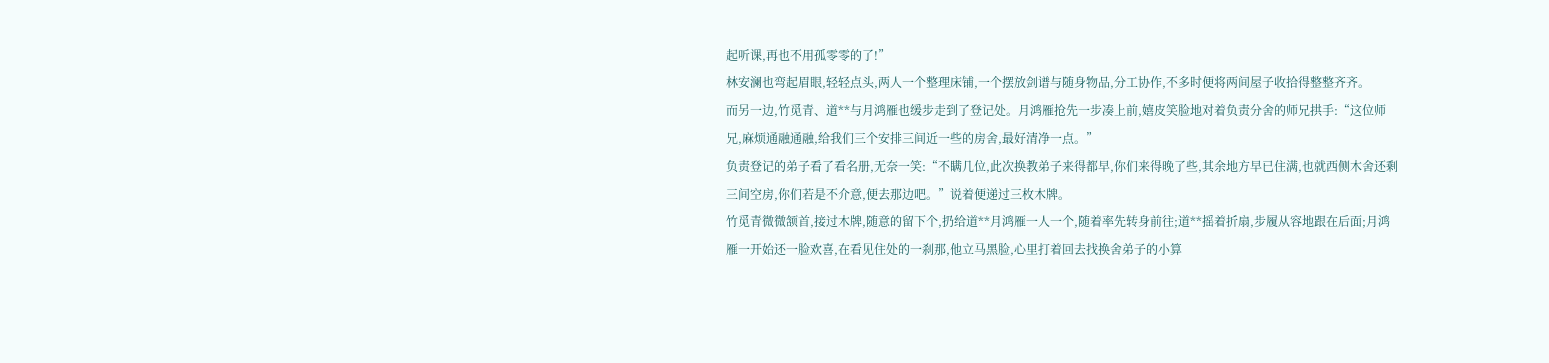起听课,再也不用孤零零的了!”
林安澜也弯起眉眼,轻轻点头,两人一个整理床铺,一个摆放剑谱与随身物品,分工协作,不多时便将两间屋子收拾得整整齐齐。
而另一边,竹觅青、道**与月鸿雁也缓步走到了登记处。月鸿雁抢先一步凑上前,嬉皮笑脸地对着负责分舍的师兄拱手:“这位师兄,麻烦通融通融,给我们三个安排三间近一些的房舍,最好清净一点。”
负责登记的弟子看了看名册,无奈一笑:“不瞒几位,此次换教弟子来得都早,你们来得晚了些,其余地方早已住满,也就西侧木舍还剩三间空房,你们若是不介意,便去那边吧。”说着便递过三枚木牌。
竹觅青微微颔首,接过木牌,随意的留下个,扔给道**月鸿雁一人一个,随着率先转身前往;道**摇着折扇,步履从容地跟在后面;月鸿雁一开始还一脸欢喜,在看见住处的一刹那,他立马黑脸,心里打着回去找换舍弟子的小算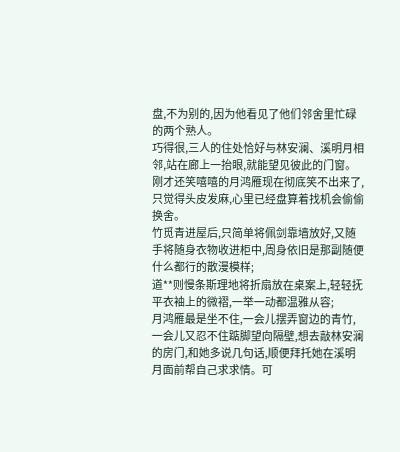盘,不为别的,因为他看见了他们邻舍里忙碌的两个熟人。
巧得很,三人的住处恰好与林安澜、溪明月相邻,站在廊上一抬眼,就能望见彼此的门窗。刚才还笑嘻嘻的月鸿雁现在彻底笑不出来了,只觉得头皮发麻,心里已经盘算着找机会偷偷换舍。
竹觅青进屋后,只简单将佩剑靠墙放好,又随手将随身衣物收进柜中,周身依旧是那副随便什么都行的散漫模样;
道**则慢条斯理地将折扇放在桌案上,轻轻抚平衣袖上的微褶,一举一动都温雅从容;
月鸿雁最是坐不住,一会儿摆弄窗边的青竹,一会儿又忍不住踮脚望向隔壁,想去敲林安澜的房门,和她多说几句话,顺便拜托她在溪明月面前帮自己求求情。可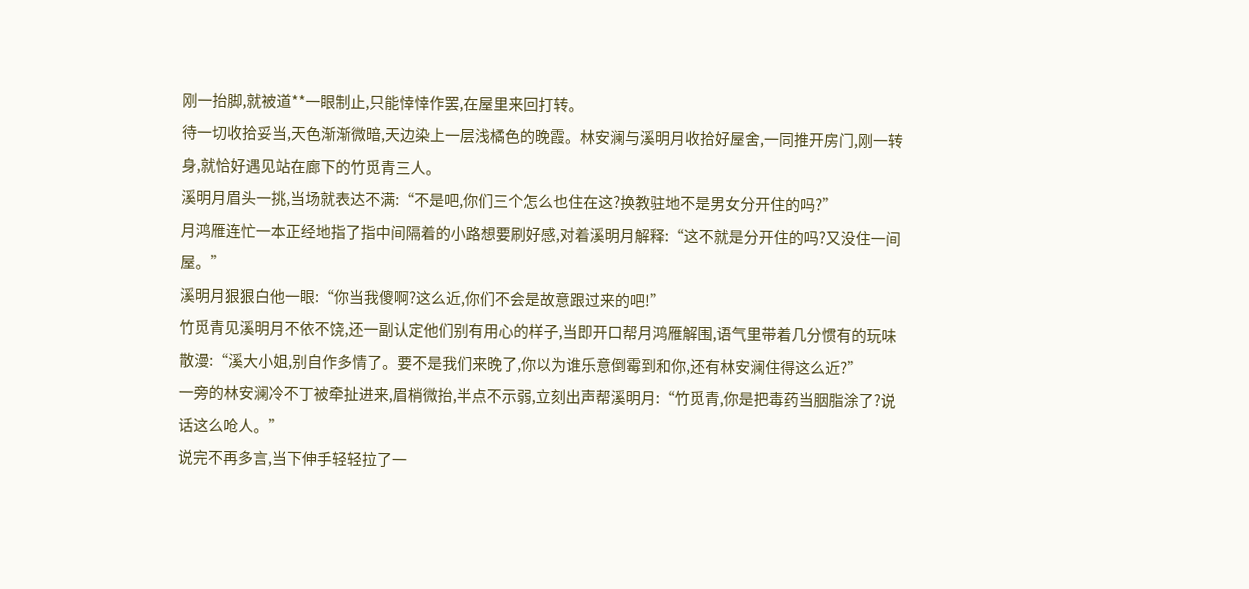刚一抬脚,就被道**一眼制止,只能悻悻作罢,在屋里来回打转。
待一切收拾妥当,天色渐渐微暗,天边染上一层浅橘色的晚霞。林安澜与溪明月收拾好屋舍,一同推开房门,刚一转身,就恰好遇见站在廊下的竹觅青三人。
溪明月眉头一挑,当场就表达不满:“不是吧,你们三个怎么也住在这?换教驻地不是男女分开住的吗?”
月鸿雁连忙一本正经地指了指中间隔着的小路想要刷好感,对着溪明月解释:“这不就是分开住的吗?又没住一间屋。”
溪明月狠狠白他一眼:“你当我傻啊?这么近,你们不会是故意跟过来的吧!”
竹觅青见溪明月不依不饶,还一副认定他们别有用心的样子,当即开口帮月鸿雁解围,语气里带着几分惯有的玩味散漫:“溪大小姐,别自作多情了。要不是我们来晚了,你以为谁乐意倒霉到和你,还有林安澜住得这么近?”
一旁的林安澜冷不丁被牵扯进来,眉梢微抬,半点不示弱,立刻出声帮溪明月:“竹觅青,你是把毒药当胭脂涂了?说话这么呛人。”
说完不再多言,当下伸手轻轻拉了一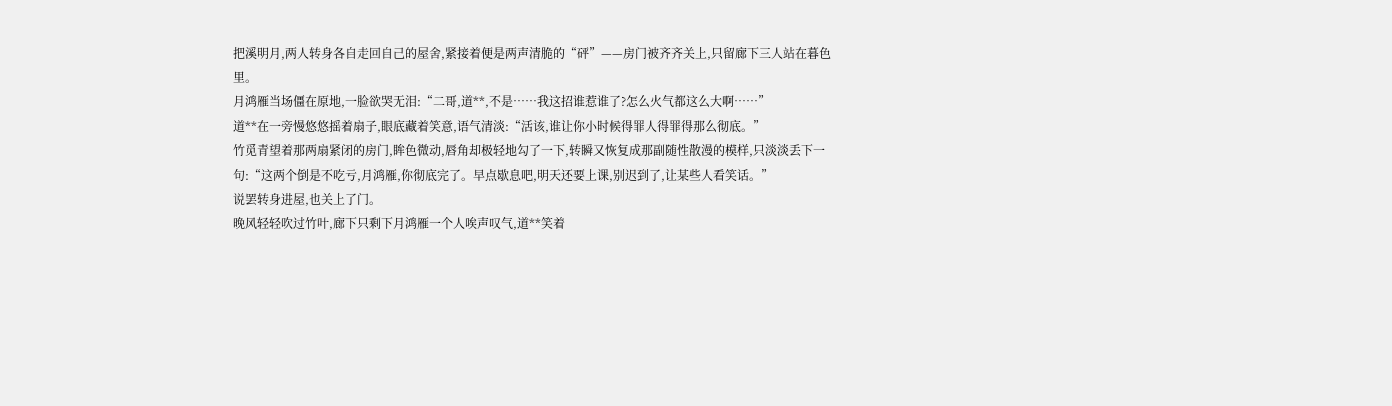把溪明月,两人转身各自走回自己的屋舍,紧接着便是两声清脆的“砰”——房门被齐齐关上,只留廊下三人站在暮色里。
月鸿雁当场僵在原地,一脸欲哭无泪:“二哥,道**,不是……我这招谁惹谁了?怎么火气都这么大啊……”
道**在一旁慢悠悠摇着扇子,眼底藏着笑意,语气清淡:“活该,谁让你小时候得罪人得罪得那么彻底。”
竹觅青望着那两扇紧闭的房门,眸色微动,唇角却极轻地勾了一下,转瞬又恢复成那副随性散漫的模样,只淡淡丢下一句:“这两个倒是不吃亏,月鸿雁,你彻底完了。早点歇息吧,明天还要上课,别迟到了,让某些人看笑话。”
说罢转身进屋,也关上了门。
晚风轻轻吹过竹叶,廊下只剩下月鸿雁一个人唉声叹气,道**笑着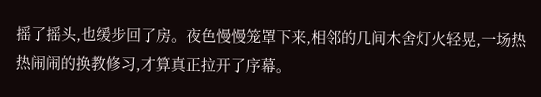摇了摇头,也缓步回了房。夜色慢慢笼罩下来,相邻的几间木舍灯火轻晃,一场热热闹闹的换教修习,才算真正拉开了序幕。